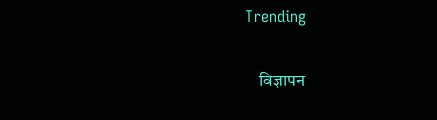Trending

    विज्ञापन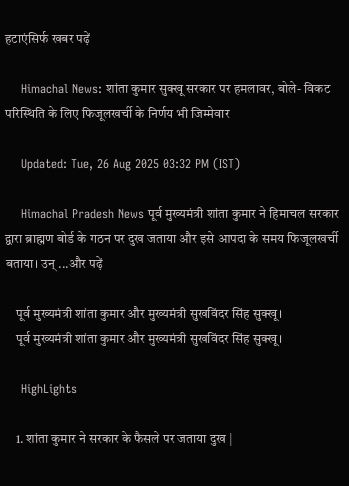हटाएंसिर्फ खबर पढ़ें

    Himachal News: शांता कुमार सुक्खू सरकार पर हमलावर, बोले- विकट परिस्थिति के लिए फिजूलखर्ची के निर्णय भी जिम्मेवार

    Updated: Tue, 26 Aug 2025 03:32 PM (IST)

    Himachal Pradesh News पूर्व मुख्यमंत्री शांता कुमार ने हिमाचल सरकार द्वारा ब्राह्मण बोर्ड के गठन पर दुख जताया और इसे आपदा के समय फिजूलखर्ची बताया। उन् ...और पढ़ें

    पूर्व मुख्यमंत्री शांता कुमार और मुख्यमंत्री सुखविंदर सिंह सुक्खू।
    पूर्व मुख्यमंत्री शांता कुमार और मुख्यमंत्री सुखविंदर सिंह सुक्खू।

    HighLights

    1. शांता कुमार ने सरकार के फैसले पर जताया दुख |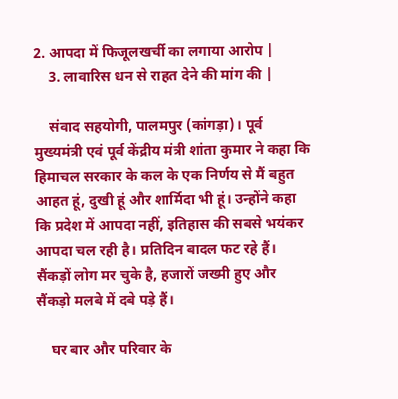2. आपदा में फिजूलखर्ची का लगाया आरोप |
    3. लावारिस धन से राहत देने की मांग की |

    संवाद सहयोगी, पालमपुर (कांगड़ा)। पूर्व मुख्यमंत्री एवं पूर्व केंद्रीय मंत्री शांता कुमार ने कहा कि हिमाचल सरकार के कल के एक निर्णय से मैं बहुत आहत हूं, दुखी हूं और शार्मिदा भी हूं। उन्होंने कहा कि प्रदेश में आपदा नहीं, इतिहास की सबसे भयंकर आपदा चल रही है। प्रतिदिन बादल फट रहे हैं। सैंकड़ों लोग मर चुके है, हजारों जख्मी हुए और सैंकड़ो मलबे में दबे पड़े हैं।

    घर बार और परिवार के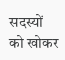सदस्यों को खोकर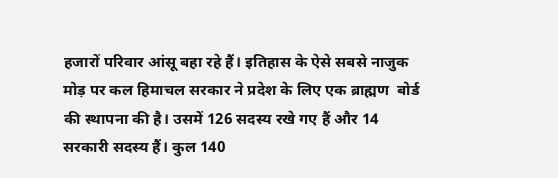हजारों परिवार आंसू बहा रहे हैं। इतिहास के ऐसे सबसे नाजुक मोड़ पर कल हिमाचल सरकार ने प्रदेश के लिए एक ब्राह्मण  बोर्ड की स्थापना की है। उसमें 126 सदस्य रखे गए हैं और 14 सरकारी सदस्य हैं। कुल 140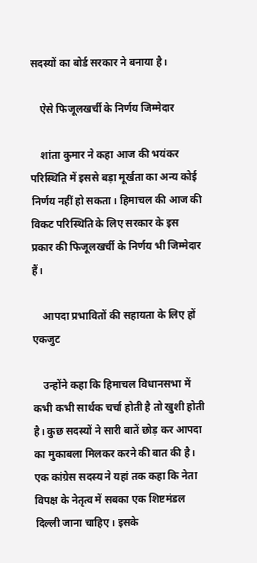सदस्यों का बोर्ड सरकार ने बनाया है।

    ऐसे फिजूलखर्ची के निर्णय जिम्मेदार

    शांता कुमार ने कहा आज की भयंकर परिस्थिति में इससे बड़ा मूर्खता का अन्य कोई निर्णय नहीं हो सकता। हिमाचल की आज की विकट परिस्थिति के लिए सरकार के इस प्रकार की फिजूलखर्ची के निर्णय भी जिम्मेदार हैं।

    आपदा प्रभावितों की सहायता के लिए हों एकजुट

    उन्होंने कहा कि हिमाचल विधानसभा में कभी कभी सार्थक चर्चा होती है तो खुशी होती है। कुछ सदस्यों ने सारी बातें छोड़ कर आपदा का मुकाबला मिलकर करने की बात की है। एक कांग्रेस सदस्य ने यहां तक कहा कि नेता विपक्ष के नेतृत्व में सबका एक शिष्टमंडल दिल्ली जाना चाहिए। इसके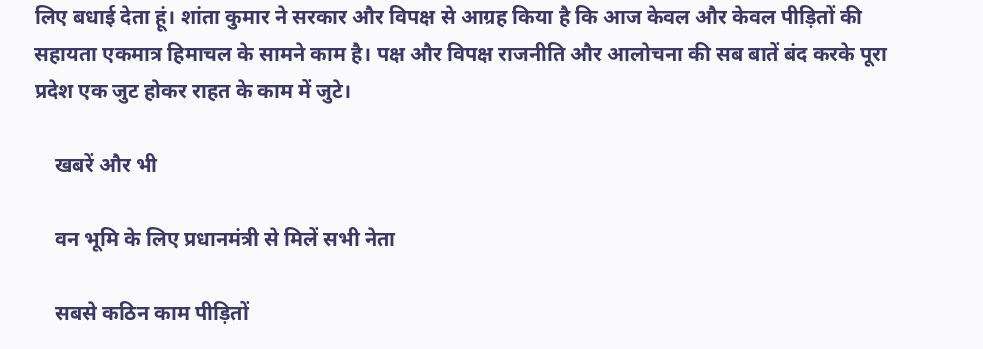लिए बधाई देता हूं। शांता कुमार ने सरकार और विपक्ष से आग्रह किया है कि आज केवल और केवल पीड़ितों की सहायता एकमात्र हिमाचल के सामने काम है। पक्ष और विपक्ष राजनीति और आलोचना की सब बातें बंद करके पूरा प्रदेश एक जुट होकर राहत के काम में जुटे।

    खबरें और भी

    वन भूमि के लिए प्रधानमंत्री से मिलें सभी नेता

    सबसे कठिन काम पीड़ितों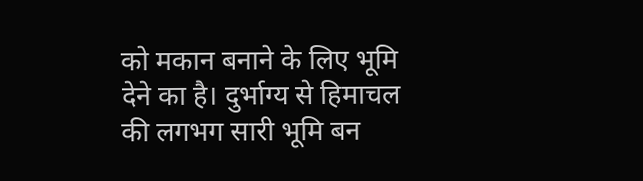को मकान बनाने के लिए भूमि देने का है। दुर्भाग्य से हिमाचल की लगभग सारी भूमि बन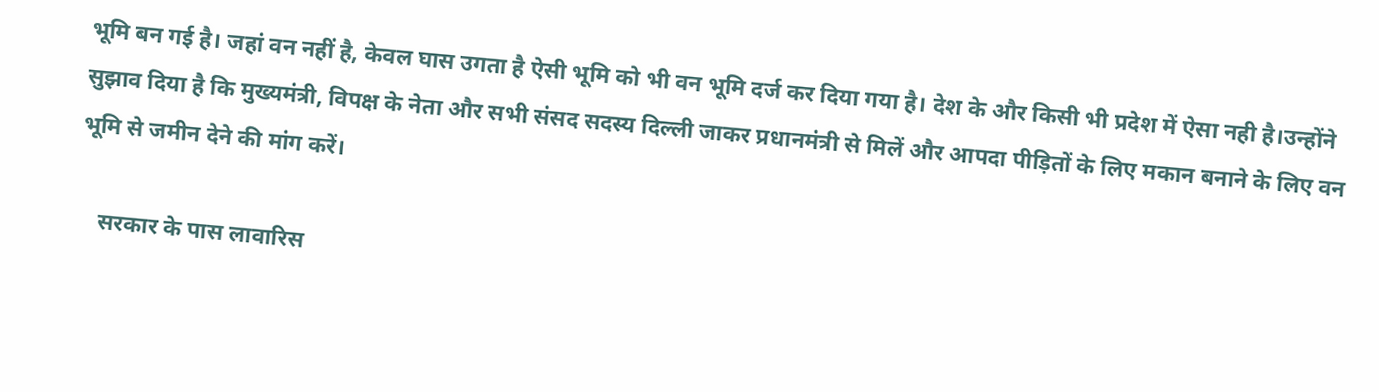भूमि बन गई है। जहां वन नहीं है, केवल घास उगता है ऐसी भूमि को भी वन भूमि दर्ज कर दिया गया है। देश के और किसी भी प्रदेश में ऐसा नही है।उन्होंने सुझाव दिया है कि मुख्यमंत्री, विपक्ष के नेता और सभी संसद सदस्य दिल्ली जाकर प्रधानमंत्री से मिलें और आपदा पीड़ितों के लिए मकान बनाने के लिए वन भूमि से जमीन देने की मांग करें।

    सरकार के पास लावारिस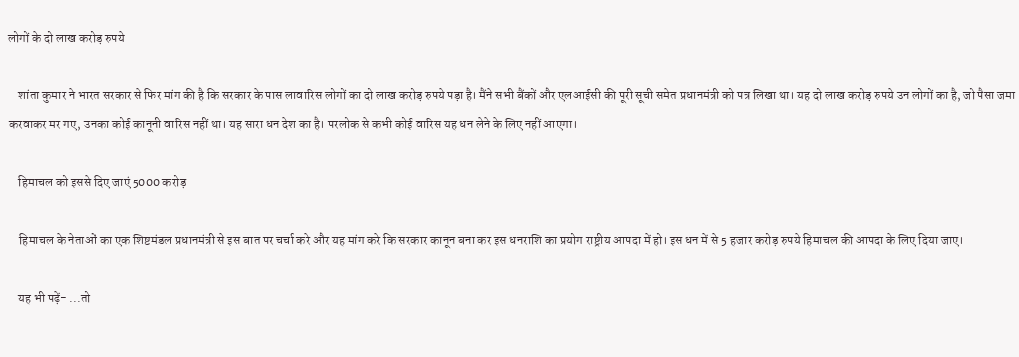लोगों के दो लाख करोड़ रुपये

    शांता कुमार ने भारत सरकार से फिर मांग की है कि सरकार के पास लावारिस लोगों का दो लाख करोड़ रुपये पड़ा है। मैंने सभी बैंकों और एलआईसी की पूरी सूची समेत प्रधानमंत्री को पत्र लिखा था। यह दो लाख करोड़ रुपये उन लोगों का है, जो पैसा जमा करवाकर मर गए, उनका कोई कानूनी वारिस नहीं था। यह सारा धन देश का है। परलोक से कभी कोई वारिस यह धन लेने के लिए नहीं आएगा।

    हिमाचल को इससे दिए जाएं 5000 करोड़

    हिमाचल के नेताओं का एक शिष्टमंडल प्रधानमंत्री से इस बात पर चर्चा करे और यह मांग करे कि सरकार कानून बना कर इस धनराशि का प्रयोग राष्ट्रीय आपदा में हो। इस धन में से 5 हजार करोड़ रुपये हिमाचल की आपदा के लिए दिया जाए।

    यह भी पढ़ें- ...तो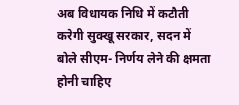अब विधायक निधि में कटौती करेगी सुक्खू सरकार, सदन में बोले सीएम- निर्णय लेने की क्षमता होनी चाहिए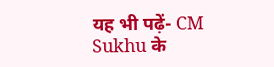यह भी पढ़ें- CM Sukhu के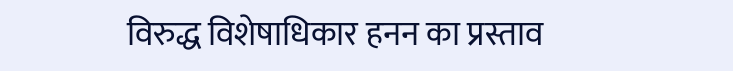विरुद्ध विशेषाधिकार हनन का प्रस्ताव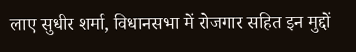लाए सुधीर शर्मा, विधानसभा में रोजगार सहित इन मुद्दों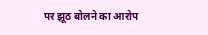पर झूठ बोलने का आरोप